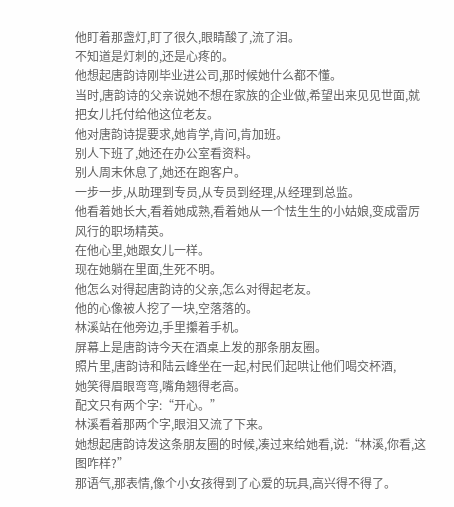他盯着那盏灯,盯了很久,眼睛酸了,流了泪。
不知道是灯刺的,还是心疼的。
他想起唐韵诗刚毕业进公司,那时候她什么都不懂。
当时,唐韵诗的父亲说她不想在家族的企业做,希望出来见见世面,就把女儿托付给他这位老友。
他对唐韵诗提要求,她肯学,肯问,肯加班。
别人下班了,她还在办公室看资料。
别人周末休息了,她还在跑客户。
一步一步,从助理到专员,从专员到经理,从经理到总监。
他看着她长大,看着她成熟,看着她从一个怯生生的小姑娘,变成雷厉风行的职场精英。
在他心里,她跟女儿一样。
现在她躺在里面,生死不明。
他怎么对得起唐韵诗的父亲,怎么对得起老友。
他的心像被人挖了一块,空落落的。
林溪站在他旁边,手里攥着手机。
屏幕上是唐韵诗今天在酒桌上发的那条朋友圈。
照片里,唐韵诗和陆云峰坐在一起,村民们起哄让他们喝交杯酒,
她笑得眉眼弯弯,嘴角翘得老高。
配文只有两个字:“开心。”
林溪看着那两个字,眼泪又流了下来。
她想起唐韵诗发这条朋友圈的时候,凑过来给她看,说:“林溪,你看,这图咋样?”
那语气,那表情,像个小女孩得到了心爱的玩具,高兴得不得了。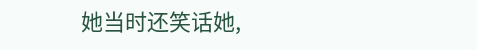她当时还笑话她,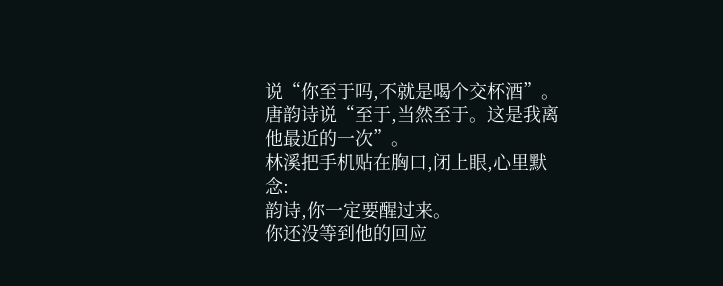说“你至于吗,不就是喝个交杯酒”。
唐韵诗说“至于,当然至于。这是我离他最近的一次”。
林溪把手机贴在胸口,闭上眼,心里默念:
韵诗,你一定要醒过来。
你还没等到他的回应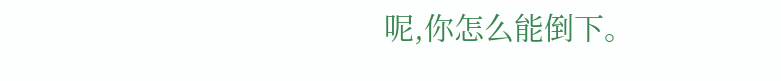呢,你怎么能倒下。